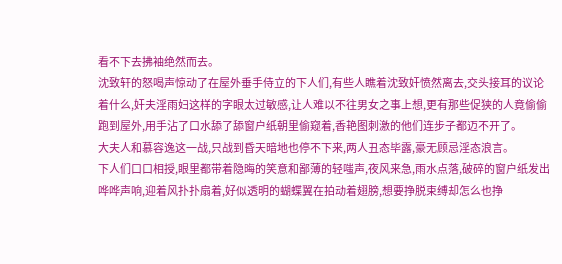看不下去拂袖绝然而去。
沈致轩的怒喝声惊动了在屋外垂手侍立的下人们,有些人瞧着沈致奸愤然离去,交头接耳的议论着什么,奸夫淫雨妇这样的字眼太过敏感,让人难以不往男女之事上想,更有那些促狭的人竟偷偷跑到屋外,用手沾了口水舔了舔窗户纸朝里偷窥着,香艳图刺激的他们连步子都迈不开了。
大夫人和慕容逸这一战,只战到昏天暗地也停不下来,两人丑态毕露,豪无顾忌淫态浪言。
下人们口口相授,眼里都带着隐晦的笑意和鄙薄的轻嗤声,夜风来急,雨水点落,破碎的窗户纸发出哗哗声响,迎着风扑扑扇着,好似透明的蝴蝶翼在拍动着翅膀,想要挣脱束缚却怎么也挣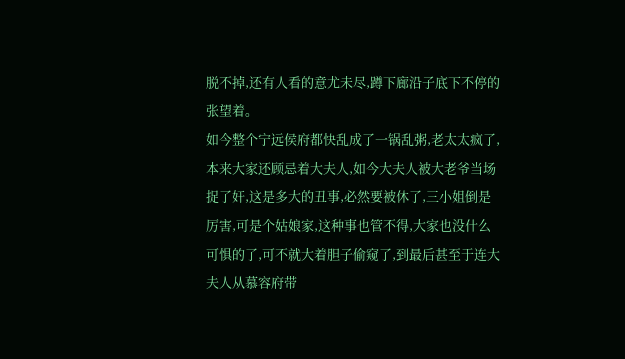脱不掉,还有人看的意尤未尽,蹲下廊沿子底下不停的张望着。
如今整个宁远侯府都快乱成了一锅乱粥,老太太疯了,本来大家还顾忌着大夫人,如今大夫人被大老爷当场捉了奸,这是多大的丑事,必然要被休了,三小姐倒是厉害,可是个姑娘家,这种事也管不得,大家也没什么可惧的了,可不就大着胆子偷窥了,到最后甚至于连大夫人从慕容府带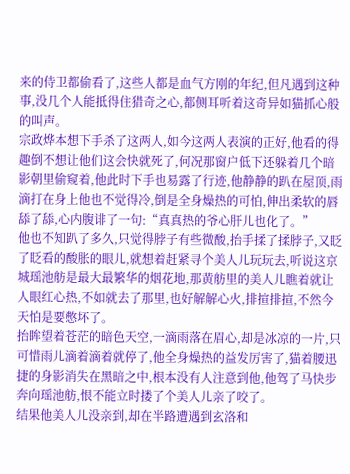来的侍卫都偷看了,这些人都是血气方刚的年纪,但凡遇到这种事,没几个人能抵得住猎奇之心,都侧耳听着这奇异如猫抓心般的叫声。
宗政烨本想下手杀了这两人,如今这两人表演的正好,他看的得趣倒不想让他们这会快就死了,何况那窗户低下还躲着几个暗影朝里偷窥着,他此时下手也易露了行迹,他静静的趴在屋顶,雨滴打在身上他也不觉得冷,倒是全身燥热的可怕,伸出柔软的唇舔了舔,心内腹诽了一句:“真真热的爷心肝儿也化了。”
他也不知趴了多久,只觉得脖子有些微酸,抬手揉了揉脖子,又眨了眨看的酸胀的眼儿,就想着赶紧寻个美人儿玩玩去,听说这京城瑶池舫是最大最繁华的烟花地,那黄舫里的美人儿瞧着就让人眼红心热,不如就去了那里,也好解解心火,排揎排揎,不然今天怕是要憋坏了。
抬眸望着苍茫的暗色天空,一滴雨落在眉心,却是冰凉的一片,只可惜雨儿滴着滴着就停了,他全身燥热的益发厉害了,猫着腰迅捷的身影消失在黑暗之中,根本没有人注意到他,他驾了马快步奔向瑶池舫,恨不能立时搂了个美人儿亲了咬了。
结果他美人儿没亲到,却在半路遭遇到玄洛和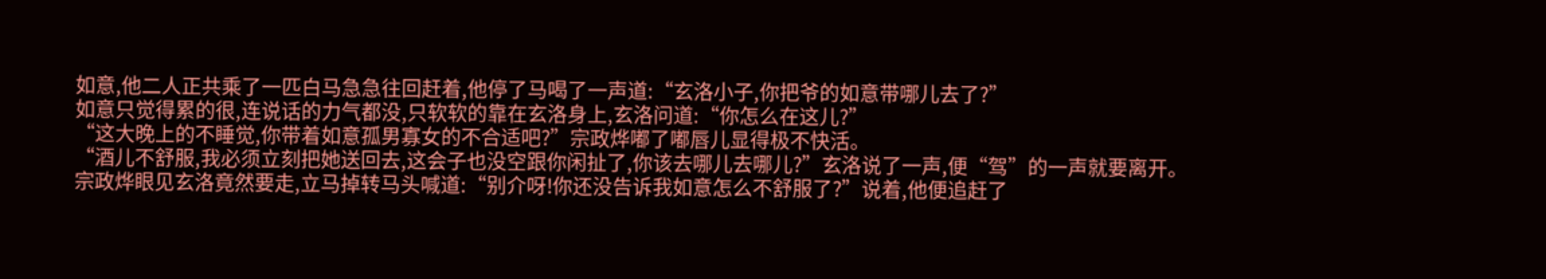如意,他二人正共乘了一匹白马急急往回赶着,他停了马喝了一声道:“玄洛小子,你把爷的如意带哪儿去了?”
如意只觉得累的很,连说话的力气都没,只软软的靠在玄洛身上,玄洛问道:“你怎么在这儿?”
“这大晚上的不睡觉,你带着如意孤男寡女的不合适吧?”宗政烨嘟了嘟唇儿显得极不快活。
“酒儿不舒服,我必须立刻把她送回去,这会子也没空跟你闲扯了,你该去哪儿去哪儿?”玄洛说了一声,便“驾”的一声就要离开。
宗政烨眼见玄洛竟然要走,立马掉转马头喊道:“别介呀!你还没告诉我如意怎么不舒服了?”说着,他便追赶了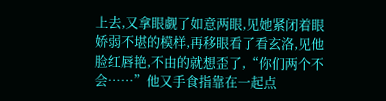上去,又拿眼觑了如意两眼,见她紧闭着眼娇弱不堪的模样,再移眼看了看玄洛,见他脸红唇艳,不由的就想歪了,“你们两个不会……”他又手食指靠在一起点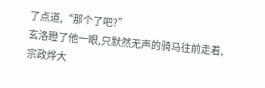了点道,“那个了吧?”
玄洛瞪了他一眼,只默然无声的骑马往前走着,宗政烨大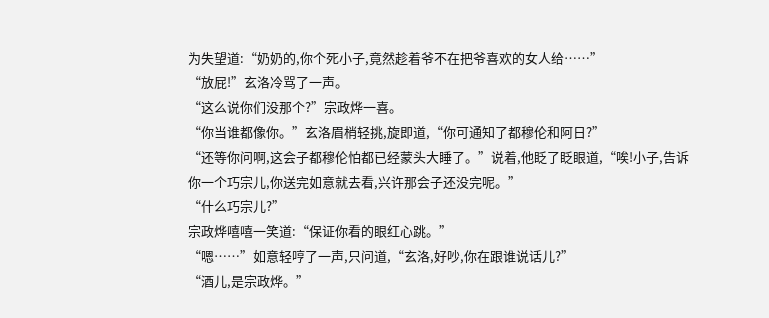为失望道:“奶奶的,你个死小子,竟然趁着爷不在把爷喜欢的女人给……”
“放屁!”玄洛冷骂了一声。
“这么说你们没那个?”宗政烨一喜。
“你当谁都像你。”玄洛眉梢轻挑,旋即道,“你可通知了都穆伦和阿日?”
“还等你问啊,这会子都穆伦怕都已经蒙头大睡了。”说着,他眨了眨眼道,“唉!小子,告诉你一个巧宗儿,你送完如意就去看,兴许那会子还没完呢。”
“什么巧宗儿?”
宗政烨嘻嘻一笑道:“保证你看的眼红心跳。”
“嗯……”如意轻哼了一声,只问道,“玄洛,好吵,你在跟谁说话儿?”
“酒儿,是宗政烨。”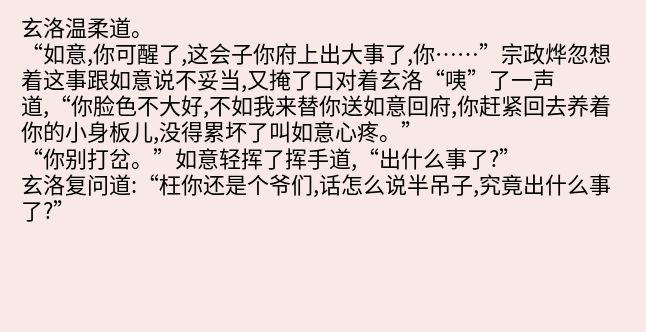玄洛温柔道。
“如意,你可醒了,这会子你府上出大事了,你……”宗政烨忽想着这事跟如意说不妥当,又掩了口对着玄洛“咦”了一声道,“你脸色不大好,不如我来替你送如意回府,你赶紧回去养着你的小身板儿,没得累坏了叫如意心疼。”
“你别打岔。”如意轻挥了挥手道,“出什么事了?”
玄洛复问道:“枉你还是个爷们,话怎么说半吊子,究竟出什么事了?”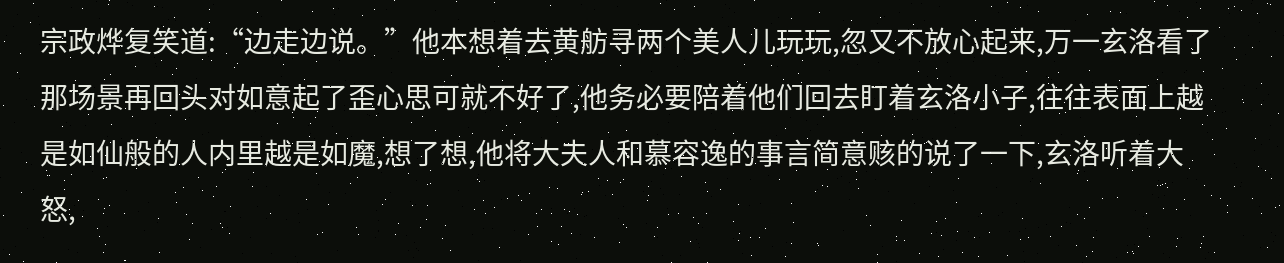宗政烨复笑道:“边走边说。”他本想着去黄舫寻两个美人儿玩玩,忽又不放心起来,万一玄洛看了那场景再回头对如意起了歪心思可就不好了,他务必要陪着他们回去盯着玄洛小子,往往表面上越是如仙般的人内里越是如魔,想了想,他将大夫人和慕容逸的事言简意赅的说了一下,玄洛听着大怒,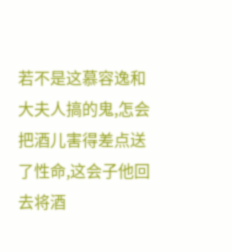若不是这慕容逸和大夫人搞的鬼,怎会把酒儿害得差点送了性命,这会子他回去将酒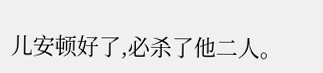儿安顿好了,必杀了他二人。